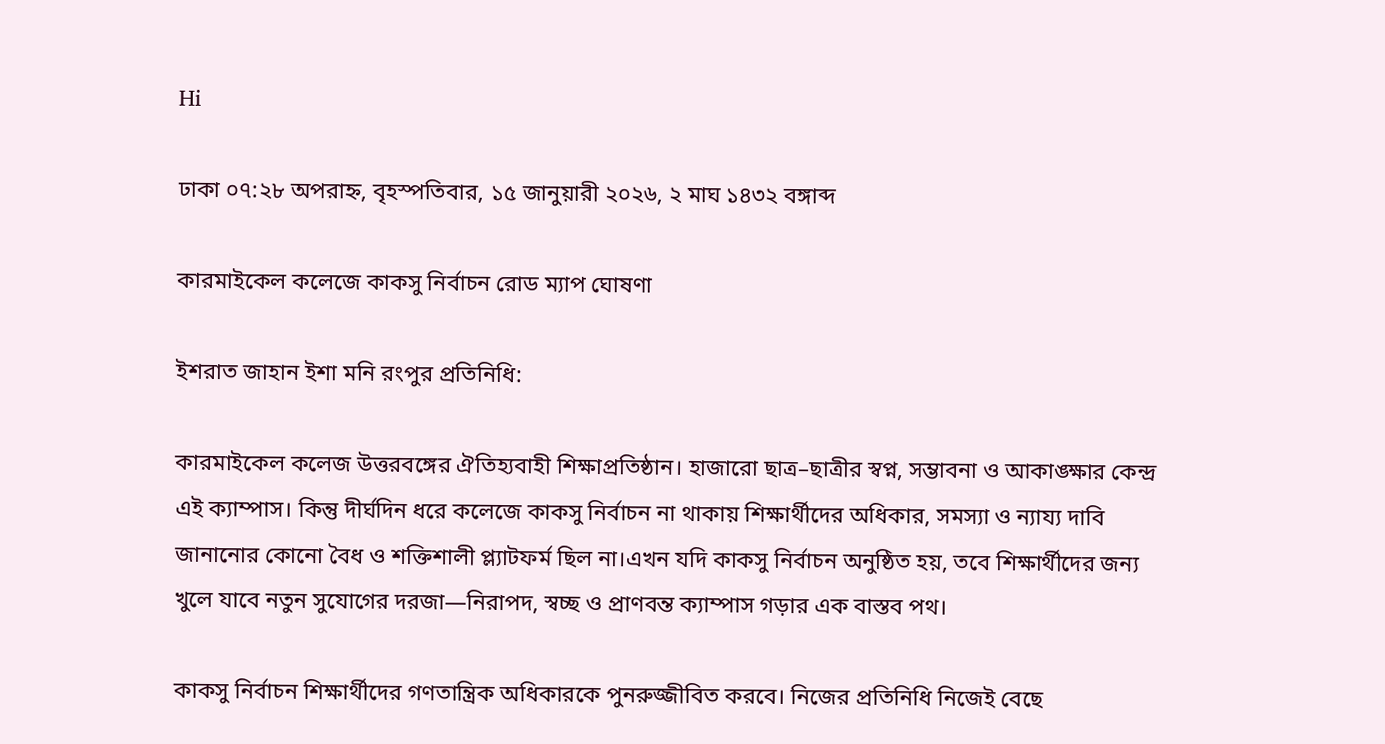Hi

ঢাকা ০৭:২৮ অপরাহ্ন, বৃহস্পতিবার, ১৫ জানুয়ারী ২০২৬, ২ মাঘ ১৪৩২ বঙ্গাব্দ

কারমাইকেল কলেজে কাকসু নির্বাচন রোড ম্যাপ ঘোষণা

ইশরাত জাহান ইশা মনি রংপুর প্রতিনিধি:

কারমাইকেল কলেজ উত্তরবঙ্গের ঐতিহ্যবাহী শিক্ষাপ্রতিষ্ঠান। হাজারো ছাত্র–ছাত্রীর স্বপ্ন, সম্ভাবনা ও আকাঙ্ক্ষার কেন্দ্র এই ক্যাম্পাস। কিন্তু দীর্ঘদিন ধরে কলেজে কাকসু নির্বাচন না থাকায় শিক্ষার্থীদের অধিকার, সমস্যা ও ন্যায্য দাবি জানানোর কোনো বৈধ ও শক্তিশালী প্ল্যাটফর্ম ছিল না।এখন যদি কাকসু নির্বাচন অনুষ্ঠিত হয়, তবে শিক্ষার্থীদের জন্য খুলে যাবে নতুন সুযোগের দরজা—নিরাপদ, স্বচ্ছ ও প্রাণবন্ত ক্যাম্পাস গড়ার এক বাস্তব পথ।

কাকসু নির্বাচন শিক্ষার্থীদের গণতান্ত্রিক অধিকারকে পুনরুজ্জীবিত করবে। নিজের প্রতিনিধি নিজেই বেছে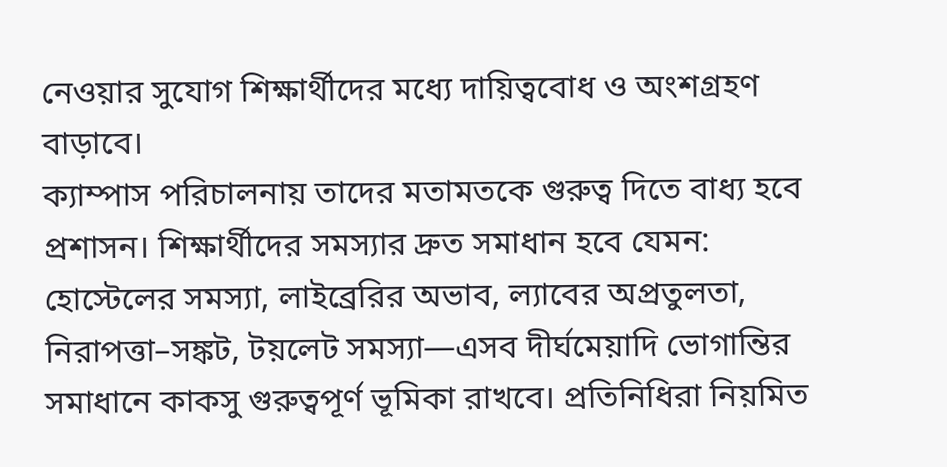নেওয়ার সুযোগ শিক্ষার্থীদের মধ্যে দায়িত্ববোধ ও অংশগ্রহণ বাড়াবে।
ক্যাম্পাস পরিচালনায় তাদের মতামতকে গুরুত্ব দিতে বাধ্য হবে প্রশাসন। শিক্ষার্থীদের সমস্যার দ্রুত সমাধান হবে যেমন:
হোস্টেলের সমস্যা, লাইব্রেরির অভাব, ল্যাবের অপ্রতুলতা, নিরাপত্তা–সঙ্কট, টয়লেট সমস্যা—এসব দীর্ঘমেয়াদি ভোগান্তির সমাধানে কাকসু গুরুত্বপূর্ণ ভূমিকা রাখবে। প্রতিনিধিরা নিয়মিত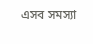এসব সমস্যা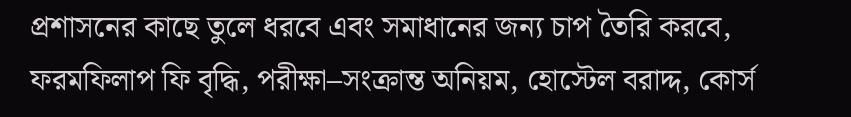প্রশাসনের কাছে তুলে ধরবে এবং সমাধানের জন্য চাপ তৈরি করবে, ফরমফিলাপ ফি বৃদ্ধি, পরীক্ষা–সংক্রান্ত অনিয়ম, হোস্টেল বরাদ্দ, কোর্স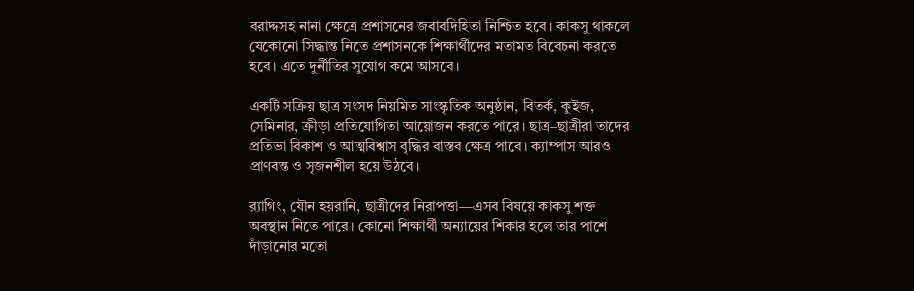বরাদ্দসহ নানা ক্ষেত্রে প্রশাসনের জবাবদিহিতা নিশ্চিত হবে। কাকসু থাকলে যেকোনো সিদ্ধান্ত নিতে প্রশাসনকে শিক্ষার্থীদের মতামত বিবেচনা করতে হবে। এতে দুর্নীতির সুযোগ কমে আসবে।

একটি সক্রিয় ছাত্র সংসদ নিয়মিত সাংস্কৃতিক অনুষ্ঠান, বিতর্ক, কুইজ, সেমিনার, ক্রীড়া প্রতিযোগিতা আয়োজন করতে পারে। ছাত্র–ছাত্রীরা তাদের প্রতিভা বিকাশ ও আত্মবিশ্বাস বৃদ্ধির বাস্তব ক্ষেত্র পাবে। ক্যাম্পাস আরও প্রাণবন্ত ও সৃজনশীল হয়ে উঠবে।

র‍্যাগিং, যৌন হয়রানি, ছাত্রীদের নিরাপত্তা—এসব বিষয়ে কাকসু শক্ত অবস্থান নিতে পারে। কোনো শিক্ষার্থী অন্যায়ের শিকার হলে তার পাশে দাঁড়ানোর মতো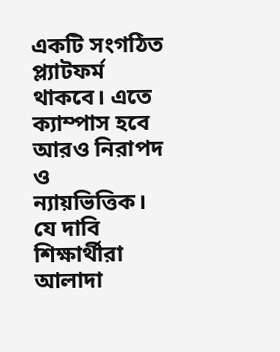একটি সংগঠিত প্ল্যাটফর্ম থাকবে। এতে ক্যাম্পাস হবে আরও নিরাপদ ও ন্যায়ভিত্তিক। যে দাবি শিক্ষার্থীরা আলাদা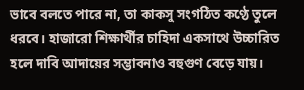ভাবে বলতে পারে না, তা কাকসু সংগঠিত কণ্ঠে তুলে ধরবে। হাজারো শিক্ষার্থীর চাহিদা একসাথে উচ্চারিত হলে দাবি আদায়ের সম্ভাবনাও বহুগুণ বেড়ে যায়।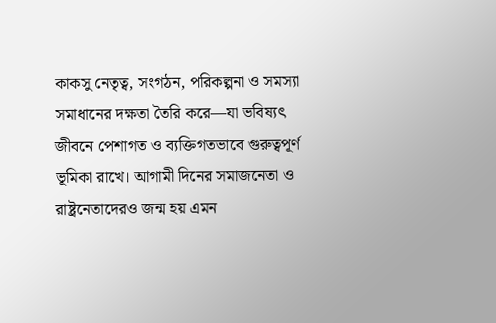কাকসু নেতৃত্ব, সংগঠন, পরিকল্পনা ও সমস্যা সমাধানের দক্ষতা তৈরি করে—যা ভবিষ্যৎ জীবনে পেশাগত ও ব্যক্তিগতভাবে গুরুত্বপূর্ণ ভূমিকা রাখে। আগামী দিনের সমাজনেতা ও রাষ্ট্রনেতাদেরও জন্ম হয় এমন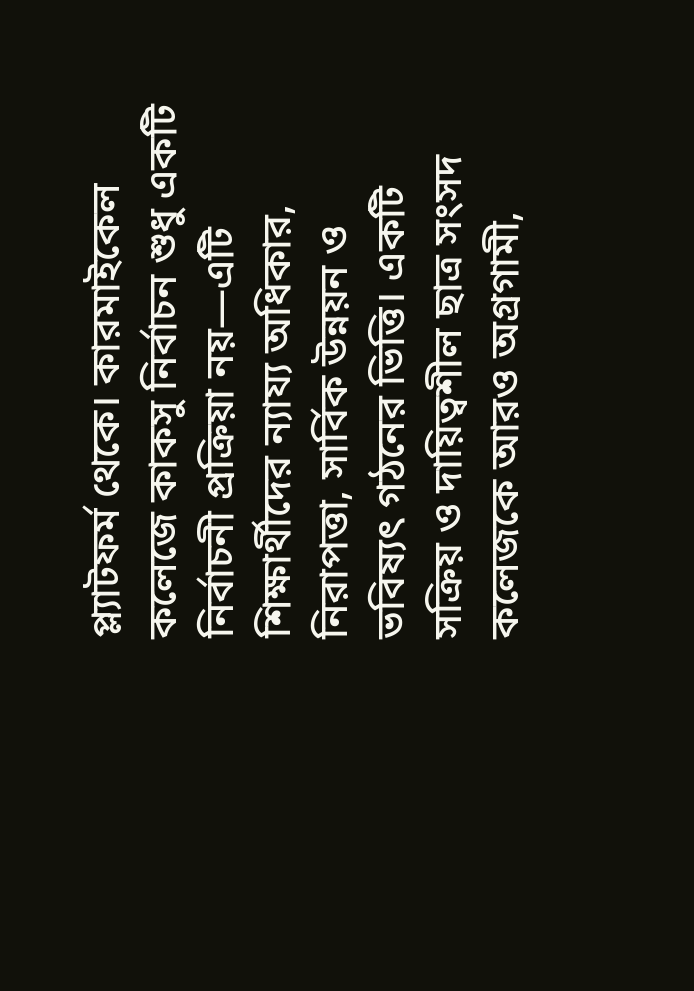প্ল্যাটফর্ম থেকে। কারমাইকেল কলেজে কাকসু নির্বাচন শুধু একটি নির্বাচনী প্রক্রিয়া নয়—এটি শিক্ষার্থীদের ন্যায্য অধিকার, নিরাপত্তা, সার্বিক উন্নয়ন ও ভবিষ্যৎ গঠনের ভিত্তি। একটি সক্রিয় ও দায়িত্বশীল ছাত্র সংসদ কলেজকে আরও অগ্রগামী,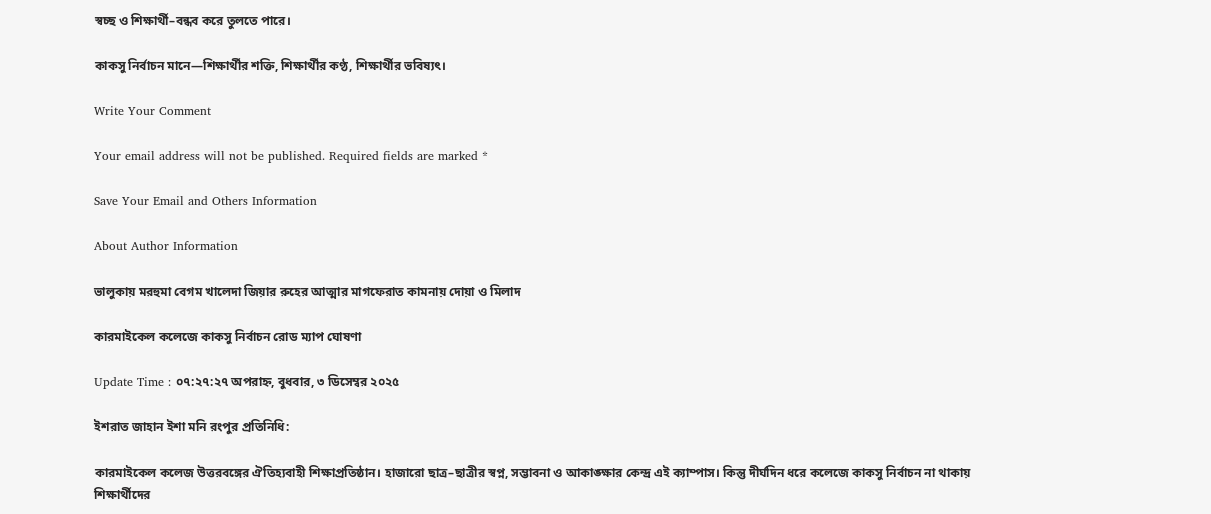স্বচ্ছ ও শিক্ষার্থী–বন্ধব করে তুলতে পারে।

কাকসু নির্বাচন মানে—শিক্ষার্থীর শক্তি, শিক্ষার্থীর কণ্ঠ, শিক্ষার্থীর ভবিষ্যৎ।

Write Your Comment

Your email address will not be published. Required fields are marked *

Save Your Email and Others Information

About Author Information

ভালুকায় মরহুমা বেগম খালেদা জিয়ার রুহের আত্মার মাগফেরাত কামনায় দোয়া ও মিলাদ

কারমাইকেল কলেজে কাকসু নির্বাচন রোড ম্যাপ ঘোষণা

Update Time : ০৭:২৭:২৭ অপরাহ্ন, বুধবার, ৩ ডিসেম্বর ২০২৫

ইশরাত জাহান ইশা মনি রংপুর প্রতিনিধি:

কারমাইকেল কলেজ উত্তরবঙ্গের ঐতিহ্যবাহী শিক্ষাপ্রতিষ্ঠান। হাজারো ছাত্র–ছাত্রীর স্বপ্ন, সম্ভাবনা ও আকাঙ্ক্ষার কেন্দ্র এই ক্যাম্পাস। কিন্তু দীর্ঘদিন ধরে কলেজে কাকসু নির্বাচন না থাকায় শিক্ষার্থীদের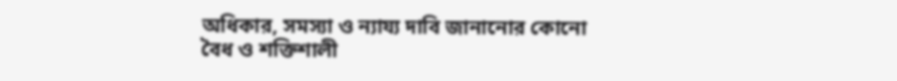অধিকার, সমস্যা ও ন্যায্য দাবি জানানোর কোনো বৈধ ও শক্তিশালী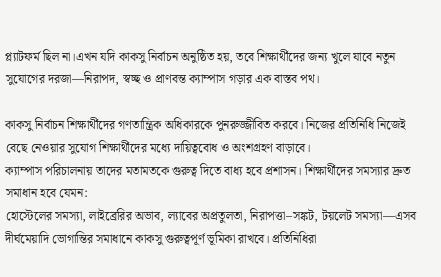প্ল্যাটফর্ম ছিল না।এখন যদি কাকসু নির্বাচন অনুষ্ঠিত হয়, তবে শিক্ষার্থীদের জন্য খুলে যাবে নতুন সুযোগের দরজা—নিরাপদ, স্বচ্ছ ও প্রাণবন্ত ক্যাম্পাস গড়ার এক বাস্তব পথ।

কাকসু নির্বাচন শিক্ষার্থীদের গণতান্ত্রিক অধিকারকে পুনরুজ্জীবিত করবে। নিজের প্রতিনিধি নিজেই বেছে নেওয়ার সুযোগ শিক্ষার্থীদের মধ্যে দায়িত্ববোধ ও অংশগ্রহণ বাড়াবে।
ক্যাম্পাস পরিচালনায় তাদের মতামতকে গুরুত্ব দিতে বাধ্য হবে প্রশাসন। শিক্ষার্থীদের সমস্যার দ্রুত সমাধান হবে যেমন:
হোস্টেলের সমস্যা, লাইব্রেরির অভাব, ল্যাবের অপ্রতুলতা, নিরাপত্তা–সঙ্কট, টয়লেট সমস্যা—এসব দীর্ঘমেয়াদি ভোগান্তির সমাধানে কাকসু গুরুত্বপূর্ণ ভূমিকা রাখবে। প্রতিনিধিরা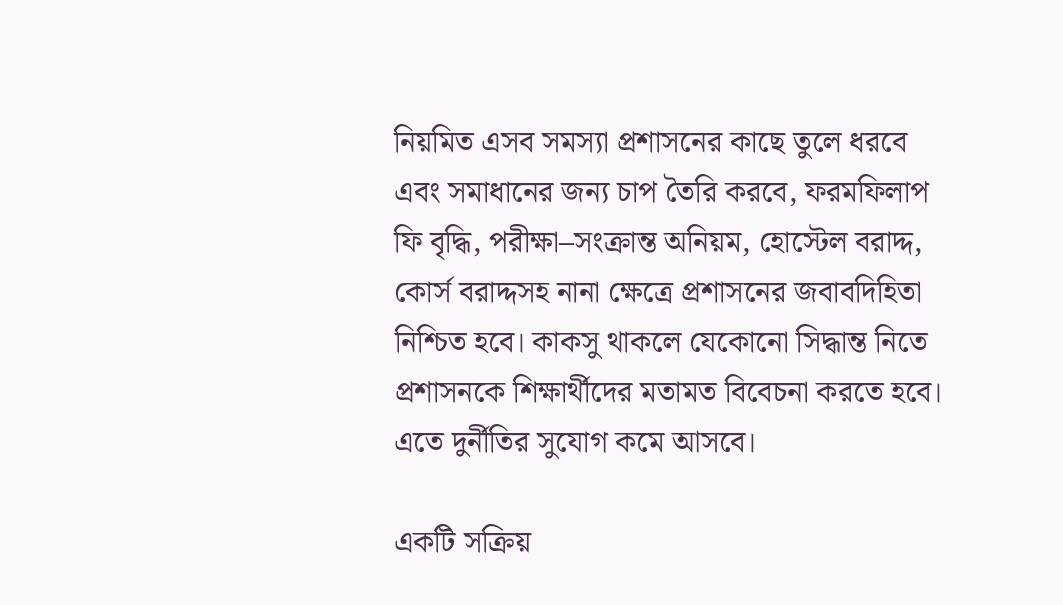নিয়মিত এসব সমস্যা প্রশাসনের কাছে তুলে ধরবে এবং সমাধানের জন্য চাপ তৈরি করবে, ফরমফিলাপ ফি বৃদ্ধি, পরীক্ষা–সংক্রান্ত অনিয়ম, হোস্টেল বরাদ্দ, কোর্স বরাদ্দসহ নানা ক্ষেত্রে প্রশাসনের জবাবদিহিতা নিশ্চিত হবে। কাকসু থাকলে যেকোনো সিদ্ধান্ত নিতে প্রশাসনকে শিক্ষার্থীদের মতামত বিবেচনা করতে হবে। এতে দুর্নীতির সুযোগ কমে আসবে।

একটি সক্রিয়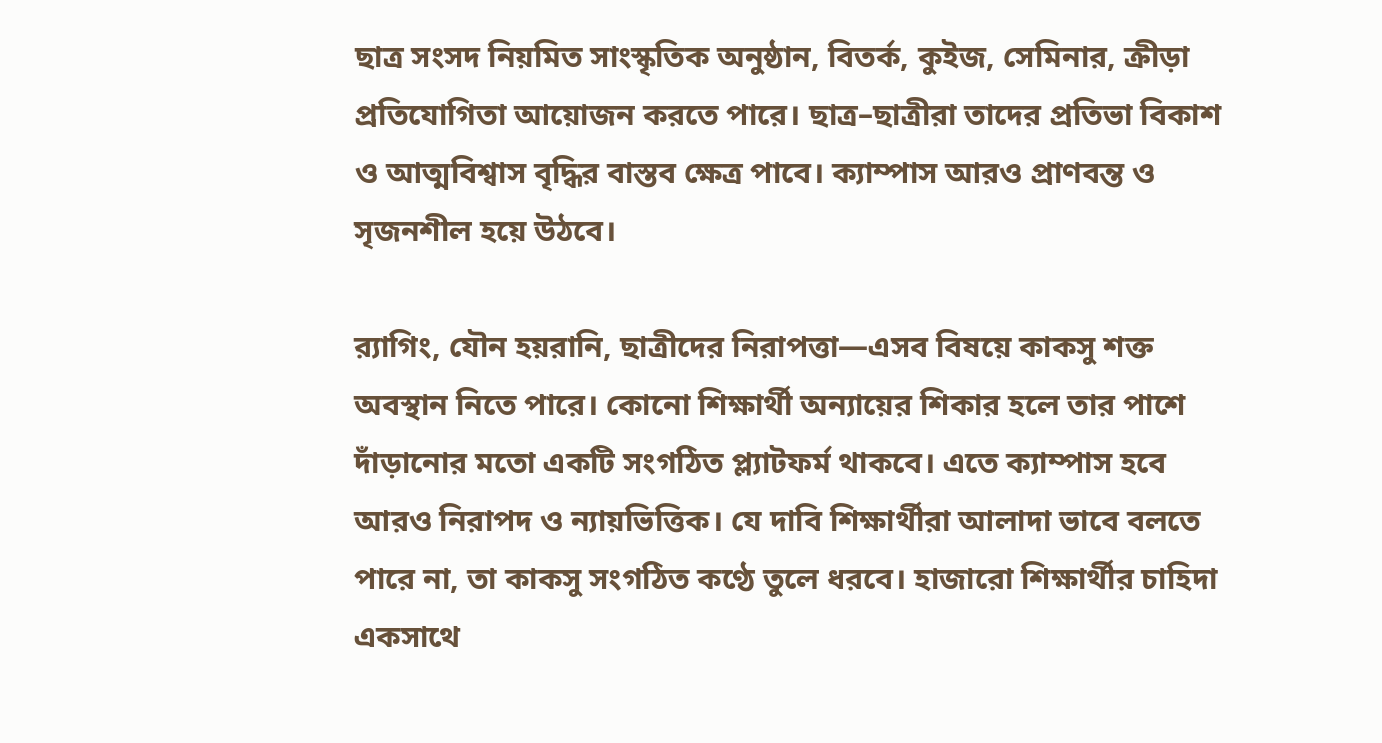ছাত্র সংসদ নিয়মিত সাংস্কৃতিক অনুষ্ঠান, বিতর্ক, কুইজ, সেমিনার, ক্রীড়া প্রতিযোগিতা আয়োজন করতে পারে। ছাত্র–ছাত্রীরা তাদের প্রতিভা বিকাশ ও আত্মবিশ্বাস বৃদ্ধির বাস্তব ক্ষেত্র পাবে। ক্যাম্পাস আরও প্রাণবন্ত ও সৃজনশীল হয়ে উঠবে।

র‍্যাগিং, যৌন হয়রানি, ছাত্রীদের নিরাপত্তা—এসব বিষয়ে কাকসু শক্ত অবস্থান নিতে পারে। কোনো শিক্ষার্থী অন্যায়ের শিকার হলে তার পাশে দাঁড়ানোর মতো একটি সংগঠিত প্ল্যাটফর্ম থাকবে। এতে ক্যাম্পাস হবে আরও নিরাপদ ও ন্যায়ভিত্তিক। যে দাবি শিক্ষার্থীরা আলাদা ভাবে বলতে পারে না, তা কাকসু সংগঠিত কণ্ঠে তুলে ধরবে। হাজারো শিক্ষার্থীর চাহিদা একসাথে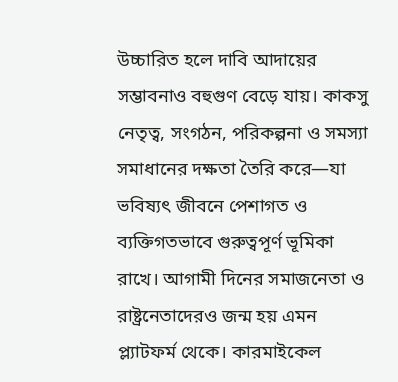উচ্চারিত হলে দাবি আদায়ের সম্ভাবনাও বহুগুণ বেড়ে যায়। কাকসু নেতৃত্ব, সংগঠন, পরিকল্পনা ও সমস্যা সমাধানের দক্ষতা তৈরি করে—যা ভবিষ্যৎ জীবনে পেশাগত ও ব্যক্তিগতভাবে গুরুত্বপূর্ণ ভূমিকা রাখে। আগামী দিনের সমাজনেতা ও রাষ্ট্রনেতাদেরও জন্ম হয় এমন প্ল্যাটফর্ম থেকে। কারমাইকেল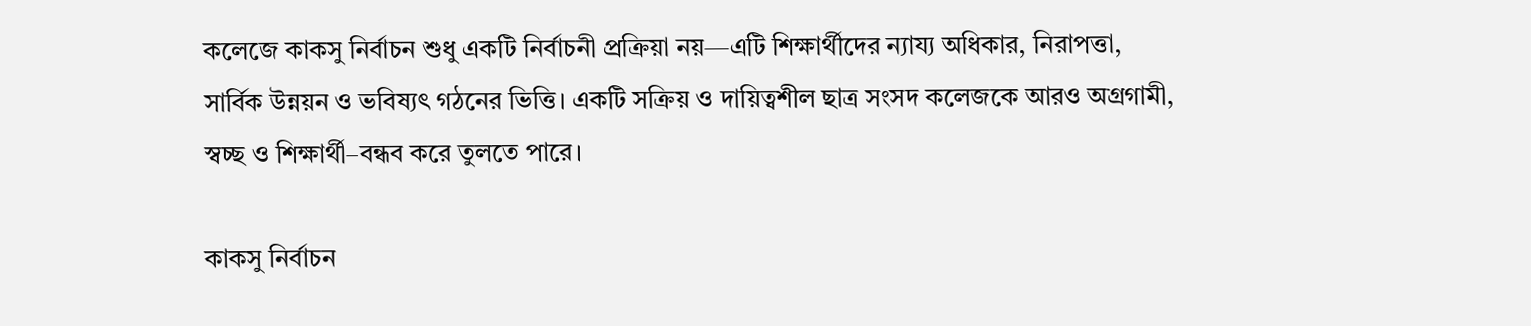কলেজে কাকসু নির্বাচন শুধু একটি নির্বাচনী প্রক্রিয়া নয়—এটি শিক্ষার্থীদের ন্যায্য অধিকার, নিরাপত্তা, সার্বিক উন্নয়ন ও ভবিষ্যৎ গঠনের ভিত্তি। একটি সক্রিয় ও দায়িত্বশীল ছাত্র সংসদ কলেজকে আরও অগ্রগামী, স্বচ্ছ ও শিক্ষার্থী–বন্ধব করে তুলতে পারে।

কাকসু নির্বাচন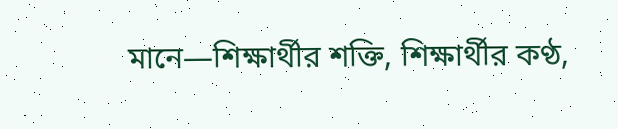মানে—শিক্ষার্থীর শক্তি, শিক্ষার্থীর কণ্ঠ,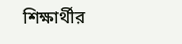শিক্ষার্থীর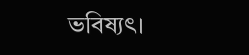ভবিষ্যৎ।